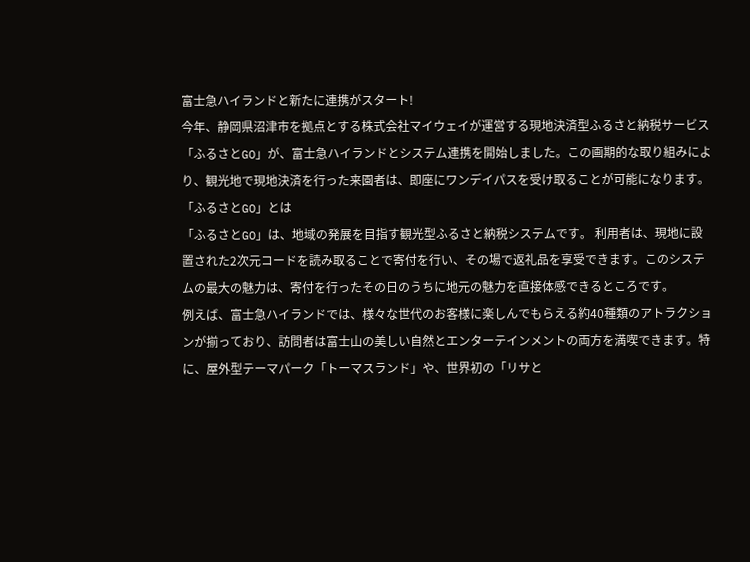富士急ハイランドと新たに連携がスタート!
今年、静岡県沼津市を拠点とする株式会社マイウェイが運営する現地決済型ふるさと納税サービス「ふるさとGO」が、富士急ハイランドとシステム連携を開始しました。この画期的な取り組みにより、観光地で現地決済を行った来園者は、即座にワンデイパスを受け取ることが可能になります。
「ふるさとGO」とは
「ふるさとGO」は、地域の発展を目指す観光型ふるさと納税システムです。 利用者は、現地に設置された2次元コードを読み取ることで寄付を行い、その場で返礼品を享受できます。このシステムの最大の魅力は、寄付を行ったその日のうちに地元の魅力を直接体感できるところです。
例えば、富士急ハイランドでは、様々な世代のお客様に楽しんでもらえる約40種類のアトラクションが揃っており、訪問者は富士山の美しい自然とエンターテインメントの両方を満喫できます。特に、屋外型テーマパーク「トーマスランド」や、世界初の「リサと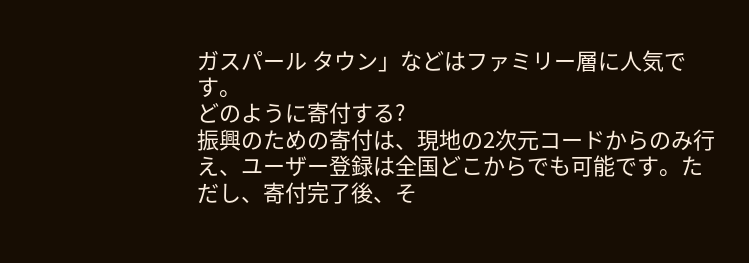ガスパール タウン」などはファミリー層に人気です。
どのように寄付する?
振興のための寄付は、現地の2次元コードからのみ行え、ユーザー登録は全国どこからでも可能です。ただし、寄付完了後、そ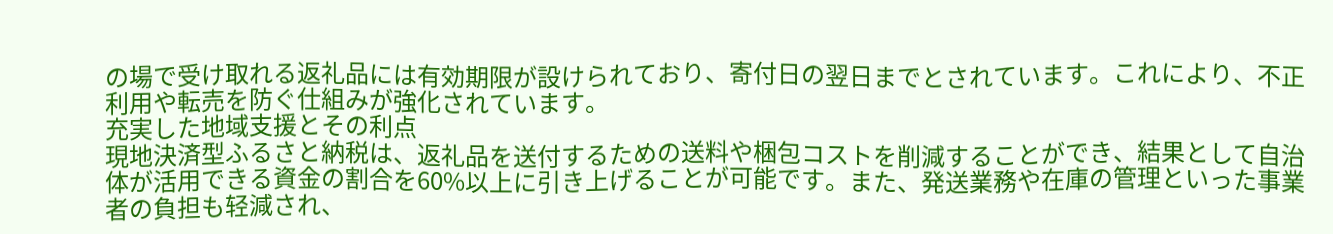の場で受け取れる返礼品には有効期限が設けられており、寄付日の翌日までとされています。これにより、不正利用や転売を防ぐ仕組みが強化されています。
充実した地域支援とその利点
現地決済型ふるさと納税は、返礼品を送付するための送料や梱包コストを削減することができ、結果として自治体が活用できる資金の割合を60%以上に引き上げることが可能です。また、発送業務や在庫の管理といった事業者の負担も轻減され、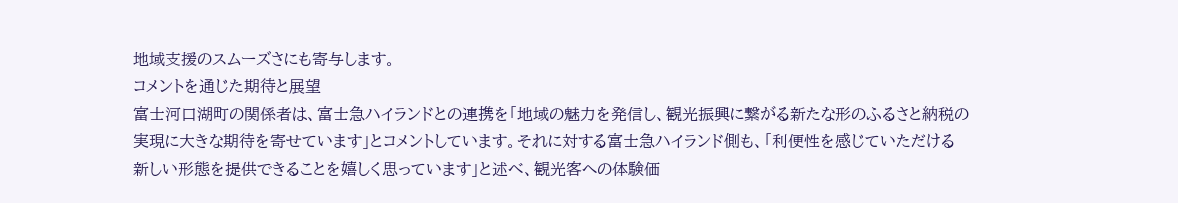地域支援のスムーズさにも寄与します。
コメントを通じた期待と展望
富士河口湖町の関係者は、富士急ハイランドとの連携を「地域の魅力を発信し、観光振興に繋がる新たな形のふるさと納税の実現に大きな期待を寄せています」とコメントしています。それに対する富士急ハイランド側も、「利便性を感じていただける新しい形態を提供できることを嬉しく思っています」と述べ、観光客への体験価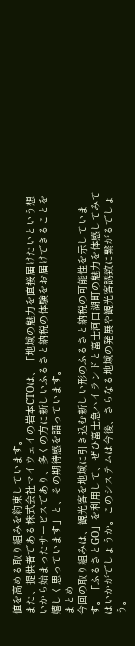値を高める取り組みを約束しています。
また、提供者である株式会社マイウェイの岩本CTOは、「地域の魅力を直接届けたいという想いから始まったサービスであり、多くの方に新しいふるさと納税の体験をお届けできることを嬉しく思っています」と、その期待感を語っています。
まとめ
今回の取り組みは、観光客を地域に引き込む新しい形のふるさと納税の可能性を示しています。「ふるさとGO」を利用して、ぜひ富士急ハイランドと富士河口湖町の魅力を体感してみてはいかがでしょうか。このシステムは今後、さらなる地域の発展や観光客誘致に繋がるでしょう。